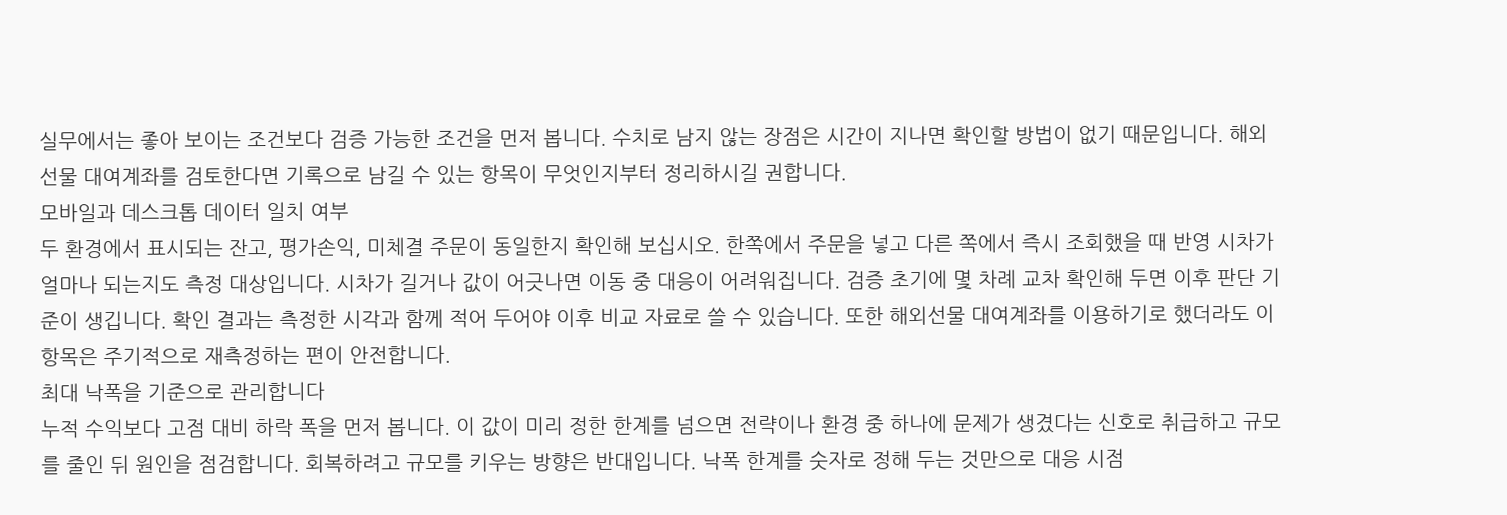실무에서는 좋아 보이는 조건보다 검증 가능한 조건을 먼저 봅니다. 수치로 남지 않는 장점은 시간이 지나면 확인할 방법이 없기 때문입니다. 해외선물 대여계좌를 검토한다면 기록으로 남길 수 있는 항목이 무엇인지부터 정리하시길 권합니다.
모바일과 데스크톱 데이터 일치 여부
두 환경에서 표시되는 잔고, 평가손익, 미체결 주문이 동일한지 확인해 보십시오. 한쪽에서 주문을 넣고 다른 쪽에서 즉시 조회했을 때 반영 시차가 얼마나 되는지도 측정 대상입니다. 시차가 길거나 값이 어긋나면 이동 중 대응이 어려워집니다. 검증 초기에 몇 차례 교차 확인해 두면 이후 판단 기준이 생깁니다. 확인 결과는 측정한 시각과 함께 적어 두어야 이후 비교 자료로 쓸 수 있습니다. 또한 해외선물 대여계좌를 이용하기로 했더라도 이 항목은 주기적으로 재측정하는 편이 안전합니다.
최대 낙폭을 기준으로 관리합니다
누적 수익보다 고점 대비 하락 폭을 먼저 봅니다. 이 값이 미리 정한 한계를 넘으면 전략이나 환경 중 하나에 문제가 생겼다는 신호로 취급하고 규모를 줄인 뒤 원인을 점검합니다. 회복하려고 규모를 키우는 방향은 반대입니다. 낙폭 한계를 숫자로 정해 두는 것만으로 대응 시점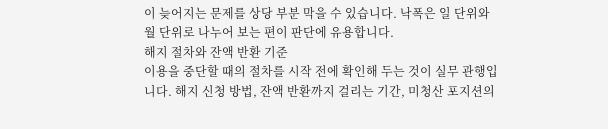이 늦어지는 문제를 상당 부분 막을 수 있습니다. 낙폭은 일 단위와 월 단위로 나누어 보는 편이 판단에 유용합니다.
해지 절차와 잔액 반환 기준
이용을 중단할 때의 절차를 시작 전에 확인해 두는 것이 실무 관행입니다. 해지 신청 방법, 잔액 반환까지 걸리는 기간, 미청산 포지션의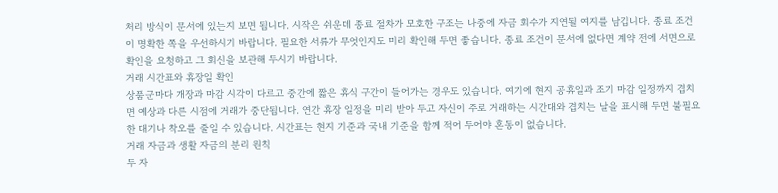처리 방식이 문서에 있는지 보면 됩니다. 시작은 쉬운데 종료 절차가 모호한 구조는 나중에 자금 회수가 지연될 여지를 남깁니다. 종료 조건이 명확한 쪽을 우선하시기 바랍니다. 필요한 서류가 무엇인지도 미리 확인해 두면 좋습니다. 종료 조건이 문서에 없다면 계약 전에 서면으로 확인을 요청하고 그 회신을 보관해 두시기 바랍니다.
거래 시간표와 휴장일 확인
상품군마다 개장과 마감 시각이 다르고 중간에 짧은 휴식 구간이 들어가는 경우도 있습니다. 여기에 현지 공휴일과 조기 마감 일정까지 겹치면 예상과 다른 시점에 거래가 중단됩니다. 연간 휴장 일정을 미리 받아 두고 자신이 주로 거래하는 시간대와 겹치는 날을 표시해 두면 불필요한 대기나 착오를 줄일 수 있습니다. 시간표는 현지 기준과 국내 기준을 함께 적어 두어야 혼동이 없습니다.
거래 자금과 생활 자금의 분리 원칙
두 자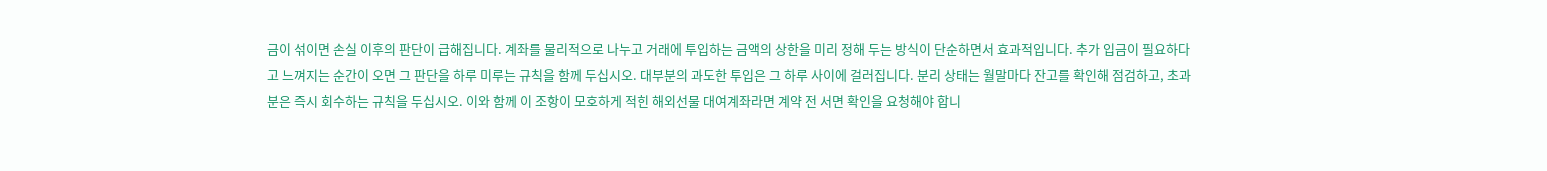금이 섞이면 손실 이후의 판단이 급해집니다. 계좌를 물리적으로 나누고 거래에 투입하는 금액의 상한을 미리 정해 두는 방식이 단순하면서 효과적입니다. 추가 입금이 필요하다고 느껴지는 순간이 오면 그 판단을 하루 미루는 규칙을 함께 두십시오. 대부분의 과도한 투입은 그 하루 사이에 걸러집니다. 분리 상태는 월말마다 잔고를 확인해 점검하고, 초과분은 즉시 회수하는 규칙을 두십시오. 이와 함께 이 조항이 모호하게 적힌 해외선물 대여계좌라면 계약 전 서면 확인을 요청해야 합니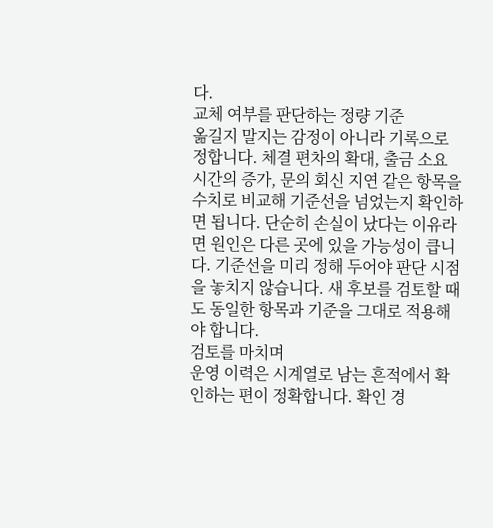다.
교체 여부를 판단하는 정량 기준
옮길지 말지는 감정이 아니라 기록으로 정합니다. 체결 편차의 확대, 출금 소요 시간의 증가, 문의 회신 지연 같은 항목을 수치로 비교해 기준선을 넘었는지 확인하면 됩니다. 단순히 손실이 났다는 이유라면 원인은 다른 곳에 있을 가능성이 큽니다. 기준선을 미리 정해 두어야 판단 시점을 놓치지 않습니다. 새 후보를 검토할 때도 동일한 항목과 기준을 그대로 적용해야 합니다.
검토를 마치며
운영 이력은 시계열로 남는 흔적에서 확인하는 편이 정확합니다. 확인 경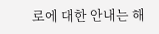로에 대한 안내는 해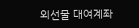외선물 대여계좌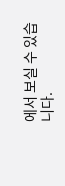에서 보실 수 있습니다.